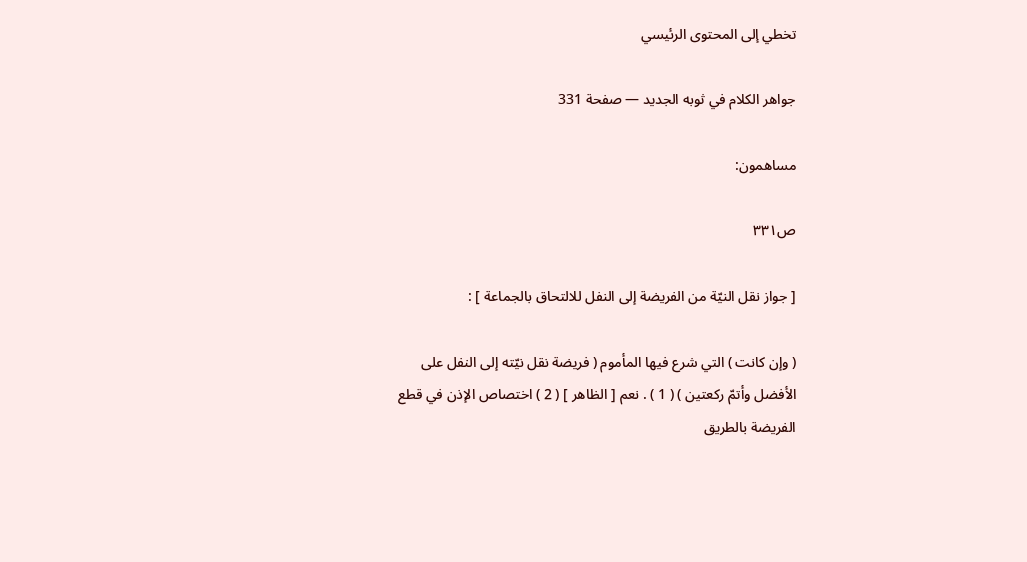تخطي إلى المحتوى الرئيسي

جواهر الكلام في ثوبه الجديد — صفحة 331

مساهمون:

ص٣٣١

[ جواز نقل النيّة من الفريضة إلى النفل للالتحاق بالجماعة ] :

( وإن كانت ) التي شرع فيها المأموم ( فريضة نقل نيّته إلى النفل على الأفضل وأتمّ ركعتين ) ( 1 ) . نعم [ الظاهر ] ( 2 ) اختصاص الإذن في قطع الفريضة بالطريق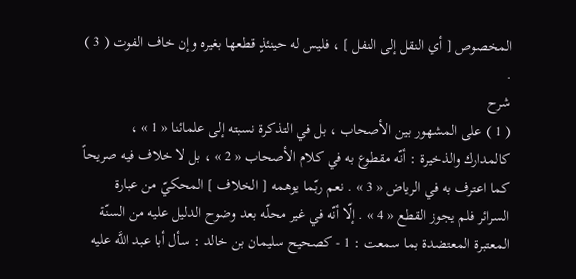المخصوص [ أي النقل إلى النفل ] ، فليس له حينئذٍ قطعها بغيره وإن خاف الفوت ( 3 ) .
شرح
( 1 ) على المشهور بين الأصحاب ، بل في التذكرة نسبته إلى علمائنا « 1 » ، كالمدارك والذخيرة : أنّه مقطوع به في كلام الأصحاب « 2 » ، بل لا خلاف فيه صريحاً كما اعترف به في الرياض « 3 » . نعم ربّما يوهمه [ الخلاف ] المحكيّ من عبارة السرائر فلم يجوز القطع « 4 » . إلّا أنّه في غير محلّه بعد وضوح الدليل عليه من السنّة المعتبرة المعتضدة بما سمعت : 1 - كصحيح سليمان بن خالد : سأل أبا عبد اللَّه عليه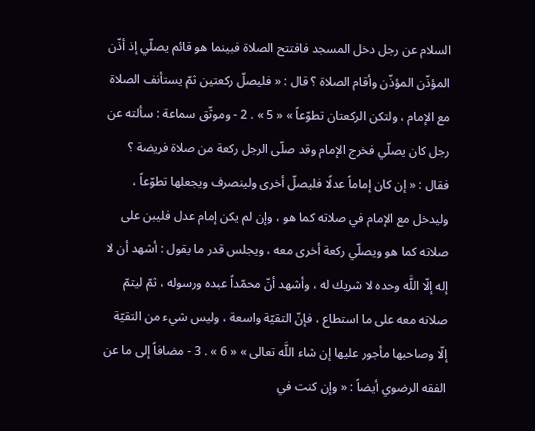السلام عن رجل دخل المسجد فافتتح الصلاة فبينما هو قائم يصلّي إذ أذّن المؤذّن المؤذّن وأقام الصلاة ؟ قال : « فليصلّ ركعتين ثمّ يستأنف الصلاة مع الإمام ، ولتكن الركعتان تطوّعاً » « 5 » . 2 - وموثّق سماعة : سألته عن رجل كان يصلّي فخرج الإمام وقد صلّى الرجل ركعة من صلاة فريضة ؟ فقال : « إن كان إماماً عدلًا فليصلّ أخرى ولينصرف ويجعلها تطوّعاً ، وليدخل مع الإمام في صلاته كما هو ، وإن لم يكن إمام عدل فليبن على صلاته كما هو ويصلّي ركعة أخرى معه ، ويجلس قدر ما يقول : أشهد أن لا إله إلّا اللَّه وحده لا شريك له ، وأشهد أنّ محمّداً عبده ورسوله ، ثمّ ليتمّ صلاته معه على ما استطاع ، فإنّ التقيّة واسعة ، وليس شيء من التقيّة إلّا وصاحبها مأجور عليها إن شاء اللَّه تعالى » « 6 » . 3 - مضافاً إلى ما عن الفقه الرضوي أيضاً : « وإن كنت في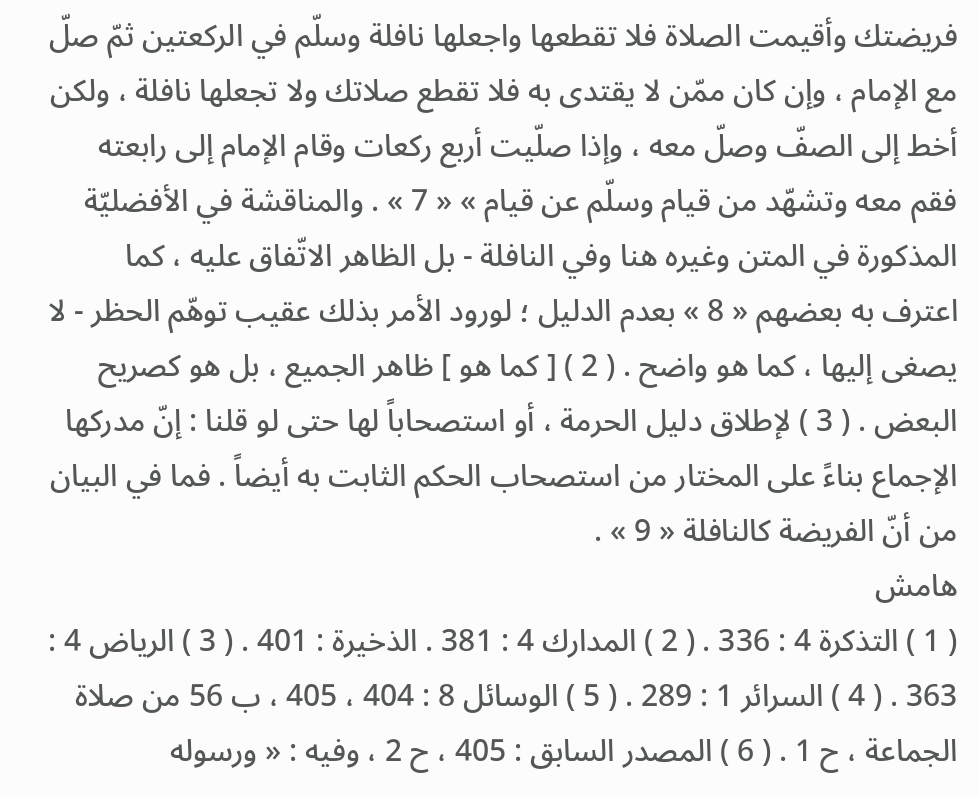فريضتك وأقيمت الصلاة فلا تقطعها واجعلها نافلة وسلّم في الركعتين ثمّ صلّ مع الإمام ، وإن كان ممّن لا يقتدى به فلا تقطع صلاتك ولا تجعلها نافلة ، ولكن أخط إلى الصفّ وصلّ معه ، وإذا صلّيت أربع ركعات وقام الإمام إلى رابعته فقم معه وتشهّد من قيام وسلّم عن قيام » « 7 » . والمناقشة في الأفضليّة المذكورة في المتن وغيره هنا وفي النافلة - بل الظاهر الاتّفاق عليه ، كما اعترف به بعضهم « 8 » بعدم الدليل ؛ لورود الأمر بذلك عقيب توهّم الحظر - لا يصغى إليها ، كما هو واضح . ( 2 ) [ كما هو ] ظاهر الجميع ، بل هو كصريح البعض . ( 3 ) لإطلاق دليل الحرمة ، أو استصحاباً لها حتى لو قلنا : إنّ مدركها الإجماع بناءً على المختار من استصحاب الحكم الثابت به أيضاً . فما في البيان من أنّ الفريضة كالنافلة « 9 » .
هامش
( 1 ) التذكرة 4 : 336 . ( 2 ) المدارك 4 : 381 . الذخيرة : 401 . ( 3 ) الرياض 4 : 363 . ( 4 ) السرائر 1 : 289 . ( 5 ) الوسائل 8 : 404 ، 405 ، ب 56 من صلاة الجماعة ، ح 1 . ( 6 ) المصدر السابق : 405 ، ح 2 ، وفيه : « ورسوله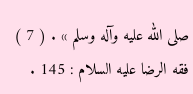صلى الله عليه وآله وسلم » . ( 7 ) فقه الرضا عليه السلام : 145 .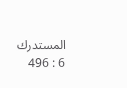المستدرك 6 : 496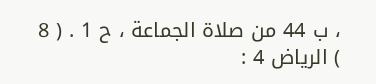، ب 44 من صلاة الجماعة ، ح 1 . ( 8 ) الرياض 4 :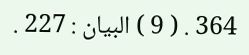364 . ( 9 ) البيان : 227 .